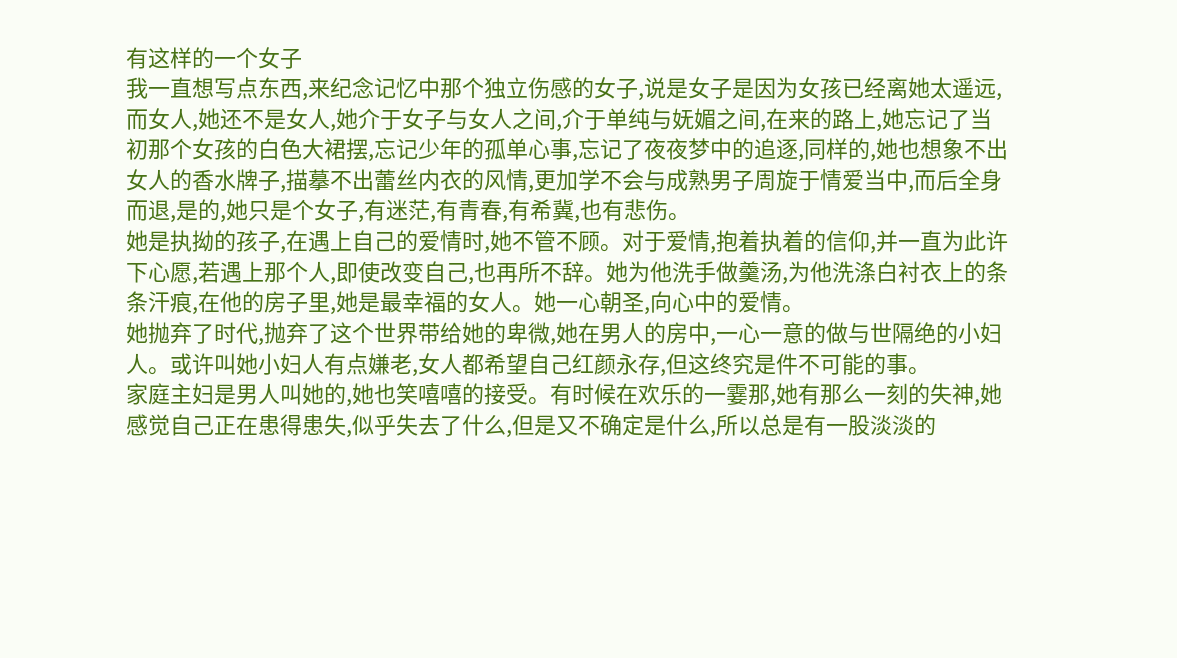有这样的一个女子
我一直想写点东西,来纪念记忆中那个独立伤感的女子,说是女子是因为女孩已经离她太遥远,而女人,她还不是女人,她介于女子与女人之间,介于单纯与妩媚之间,在来的路上,她忘记了当初那个女孩的白色大裙摆,忘记少年的孤单心事,忘记了夜夜梦中的追逐,同样的,她也想象不出女人的香水牌子,描摹不出蕾丝内衣的风情,更加学不会与成熟男子周旋于情爱当中,而后全身而退,是的,她只是个女子,有迷茫,有青春,有希冀,也有悲伤。
她是执拗的孩子,在遇上自己的爱情时,她不管不顾。对于爱情,抱着执着的信仰,并一直为此许下心愿,若遇上那个人,即使改变自己,也再所不辞。她为他洗手做羹汤,为他洗涤白衬衣上的条条汗痕,在他的房子里,她是最幸福的女人。她一心朝圣,向心中的爱情。
她抛弃了时代,抛弃了这个世界带给她的卑微,她在男人的房中,一心一意的做与世隔绝的小妇人。或许叫她小妇人有点嫌老,女人都希望自己红颜永存,但这终究是件不可能的事。
家庭主妇是男人叫她的,她也笑嘻嘻的接受。有时候在欢乐的一霎那,她有那么一刻的失神,她感觉自己正在患得患失,似乎失去了什么,但是又不确定是什么,所以总是有一股淡淡的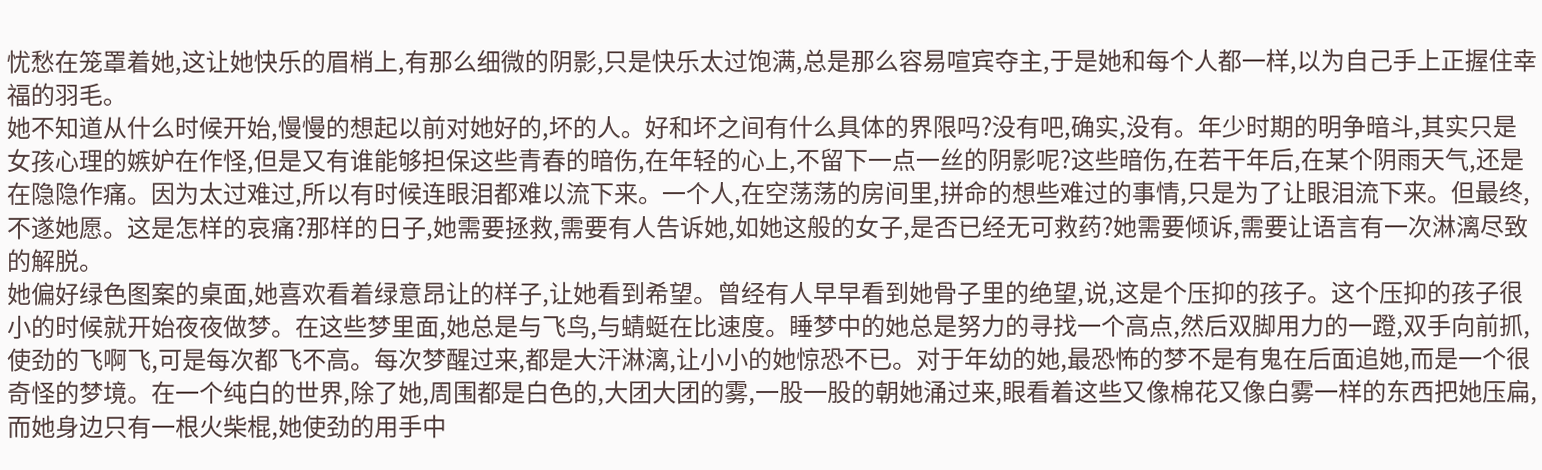忧愁在笼罩着她,这让她快乐的眉梢上,有那么细微的阴影,只是快乐太过饱满,总是那么容易喧宾夺主,于是她和每个人都一样,以为自己手上正握住幸福的羽毛。
她不知道从什么时候开始,慢慢的想起以前对她好的,坏的人。好和坏之间有什么具体的界限吗?没有吧,确实,没有。年少时期的明争暗斗,其实只是女孩心理的嫉妒在作怪,但是又有谁能够担保这些青春的暗伤,在年轻的心上,不留下一点一丝的阴影呢?这些暗伤,在若干年后,在某个阴雨天气,还是在隐隐作痛。因为太过难过,所以有时候连眼泪都难以流下来。一个人,在空荡荡的房间里,拼命的想些难过的事情,只是为了让眼泪流下来。但最终,不遂她愿。这是怎样的哀痛?那样的日子,她需要拯救,需要有人告诉她,如她这般的女子,是否已经无可救药?她需要倾诉,需要让语言有一次淋漓尽致的解脱。
她偏好绿色图案的桌面,她喜欢看着绿意昂让的样子,让她看到希望。曾经有人早早看到她骨子里的绝望,说,这是个压抑的孩子。这个压抑的孩子很小的时候就开始夜夜做梦。在这些梦里面,她总是与飞鸟,与蜻蜓在比速度。睡梦中的她总是努力的寻找一个高点,然后双脚用力的一蹬,双手向前抓,使劲的飞啊飞,可是每次都飞不高。每次梦醒过来,都是大汗淋漓,让小小的她惊恐不已。对于年幼的她,最恐怖的梦不是有鬼在后面追她,而是一个很奇怪的梦境。在一个纯白的世界,除了她,周围都是白色的,大团大团的雾,一股一股的朝她涌过来,眼看着这些又像棉花又像白雾一样的东西把她压扁,而她身边只有一根火柴棍,她使劲的用手中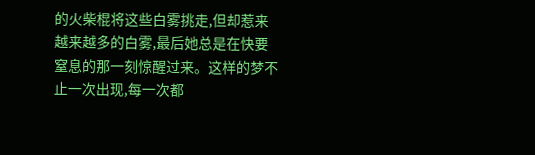的火柴棍将这些白雾挑走,但却惹来越来越多的白雾,最后她总是在快要窒息的那一刻惊醒过来。这样的梦不止一次出现,每一次都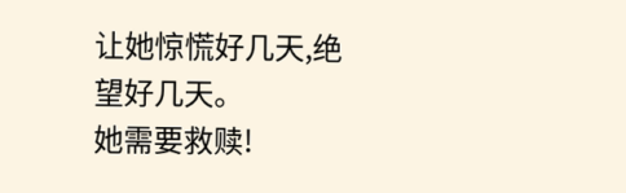让她惊慌好几天,绝望好几天。
她需要救赎!